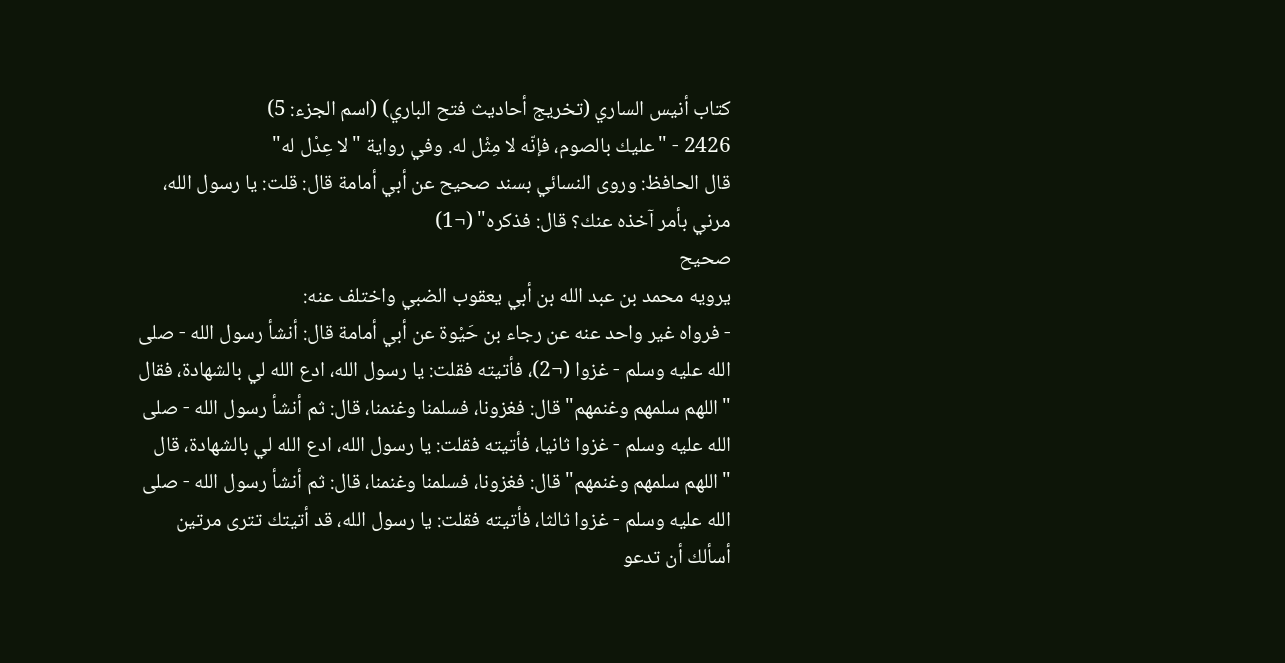كتاب أنيس الساري (تخريج أحاديث فتح الباري) (اسم الجزء: 5)
2426 - "عليك بالصوم، فإنّه لا مِثْل له. وفي رواية "لا عِدْل له"
قال الحافظ: وروى النسائي بسند صحيح عن أبي أمامة قال: قلت: يا رسول الله، مرني بأمر آخذه عنك؟ قال: فذكره" (¬1)
صحيح
يرويه محمد بن عبد الله بن أبي يعقوب الضبي واختلف عنه:
- فرواه غير واحد عنه عن رجاء بن حَيْوة عن أبي أمامة قال: أنشأ رسول الله - صلى الله عليه وسلم - غزوا (¬2)، فأتيته فقلت: يا رسول الله، ادع الله لي بالشهادة، فقال "اللهم سلمهم وغنمهم" قال: فغزونا، فسلمنا وغنمنا، قال: ثم أنشأ رسول الله - صلى الله عليه وسلم - غزوا ثانيا، فأتيته فقلت: يا رسول الله، ادع الله لي بالشهادة، قال "اللهم سلمهم وغنمهم" قال: فغزونا، فسلمنا وغنمنا، قال: ثم أنشأ رسول الله - صلى الله عليه وسلم - غزوا ثالثا، فأتيته فقلت: يا رسول الله، قد أتيتك تترى مرتين أسألك أن تدعو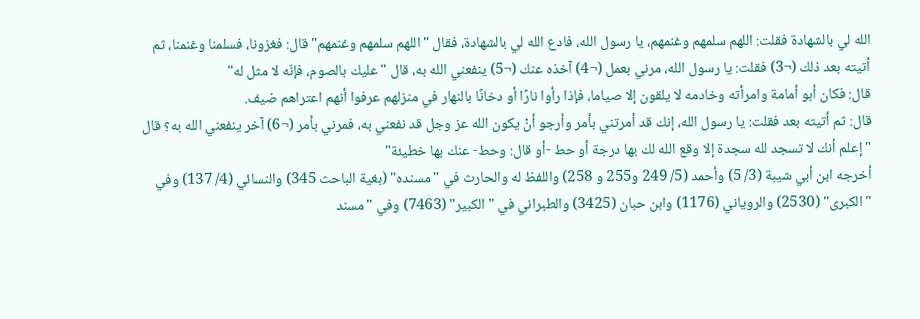الله لي بالشهادة فقلت: اللهم سلمهم وغنمهم، يا رسول الله، فادع الله لي بالشهادة، فقال "اللهم سلمهم وغنمهم" قال: فغزونا، فسلمنا وغنمنا، ثم أتيته بعد ذلك (¬3) فقلت: يا رسول الله، مرني بعمل (¬4) آخذه عنك (¬5) ينفعني الله به، قال "عليك بالصوم، فإنّه لا مثل له"
قال: فكان أبو أمامة وامرأته وخادمه لا يلقون إلا صياما، فإذا رأوا نارًا أو دخانًا بالنهار في منزلهم عرفوا أنهم اعتراهم ضيف.
قال: ثم أتيته بعد فقلت: يا رسول الله، إنك قد أمرتني بأمر وأرجو أنْ يكون الله عز وجل قد نفعني به، فمرني بأمر (¬6) آخر ينفعني الله به؟ قال "إعلم أنك لا تسجد لله سجدة إلا وقع الله لك بها درجة أو حط -أو قال: وحط- عنك بها خطيئة"
أخرجه ابن أبي شيبة (3/ 5) وأحمد (5/ 249 و255 و 258) واللفظ له والحارث في "مسنده" (بغية الباحث 345) والنسائي (4/ 137) وفي "الكبرى" (2530) والروياني (1176) وابن حبان (3425) والطبراني في "الكبير" (7463) وفي "مسند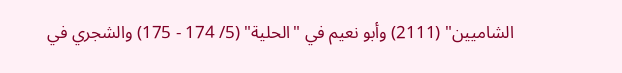الشاميين" (2111) وأبو نعيم في "الحلية" (5/ 174 - 175) والشجري في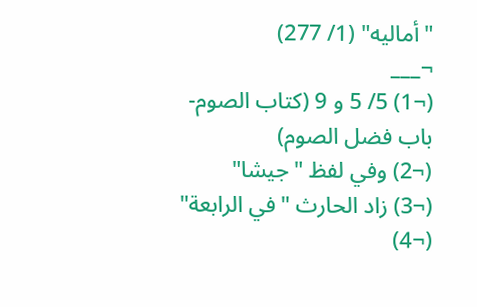"أماليه" (1/ 277)
¬___
(¬1) 5/ 5 و 9 (كتاب الصوم- باب فضل الصوم)
(¬2) وفي لفظ "جيشا"
(¬3) زاد الحارث "في الرابعة"
(¬4)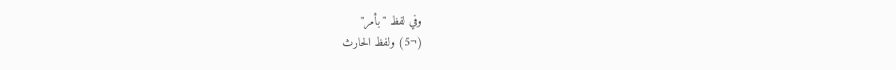وفي لفظ "بأمر"
(¬5) ولفظ الحارث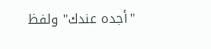"أجده عندك" ولفظ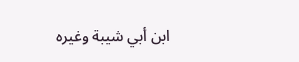ابن أبي شيبة وغيره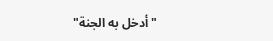"أدخل به الجنة"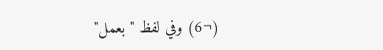(¬6) وفي لفظ "بعمل"